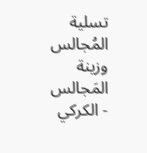تسلية المُجالس وزينة المَجالس - الكركي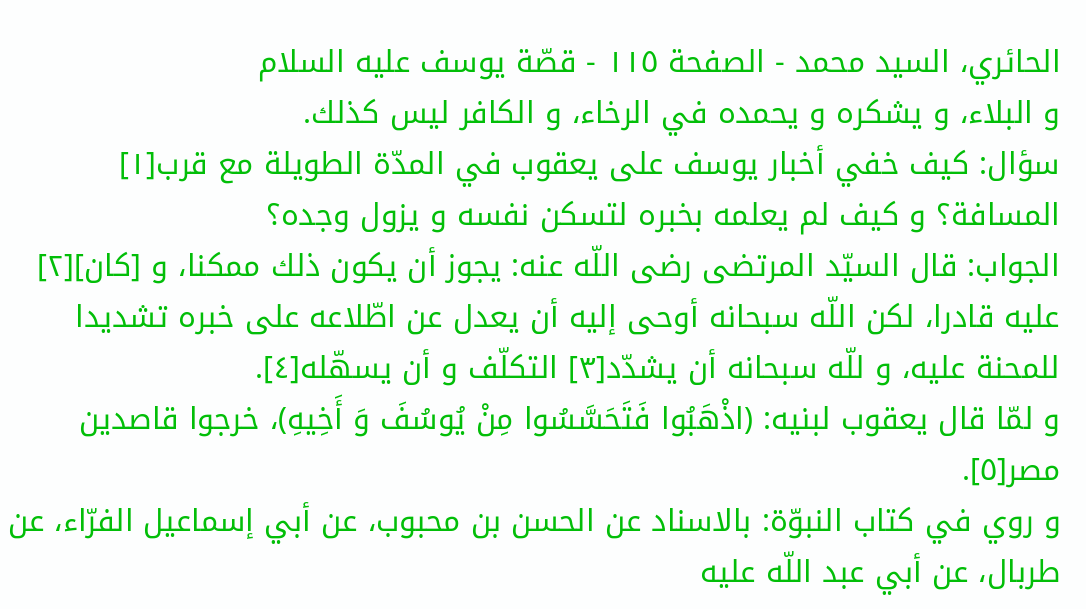الحائري، السيد محمد - الصفحة ١١٥ - قصّة يوسف عليه السلام
و البلاء، و يشكره و يحمده في الرخاء، و الكافر ليس كذلك.
سؤال: كيف خفي أخبار يوسف على يعقوب في المدّة الطويلة مع قرب[١] المسافة؟ و كيف لم يعلمه بخبره لتسكن نفسه و يزول وجده؟
الجواب: قال السيّد المرتضى رضى اللّه عنه: يجوز أن يكون ذلك ممكنا، و [كان][٢] عليه قادرا، لكن اللّه سبحانه أوحى إليه أن يعدل عن اطّلاعه على خبره تشديدا للمحنة عليه، و للّه سبحانه أن يشدّد[٣] التكلّف و أن يسهّله[٤].
و لمّا قال يعقوب لبنيه: (اذْهَبُوا فَتَحَسَّسُوا مِنْ يُوسُفَ وَ أَخِيهِ)، خرجوا قاصدين مصر[٥].
و روي في كتاب النبوّة: بالاسناد عن الحسن بن محبوب، عن أبي إسماعيل الفرّاء، عن طربال، عن أبي عبد اللّه عليه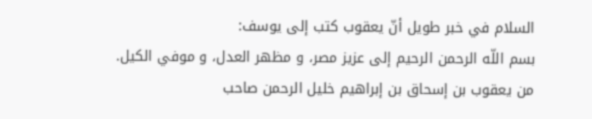السلام في خبر طويل أنّ يعقوب كتب إلى يوسف:
بسم اللّه الرحمن الرحيم إلى عزيز مصر، و مظهر العدل، و موفي الكيل.
من يعقوب بن إسحاق بن إبراهيم خليل الرحمن صاحب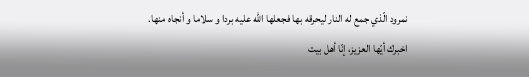نمرود الّذي جمع له النار ليحرقه بها فجعلها اللّه عليه بردا و سلاما و أنجاه منها.
اخبرك أيّها العزيز، إنّا أهل بيت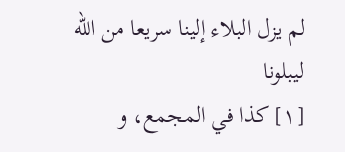لم يزل البلاء إلينا سريعا من اللّه ليبلونا
[١] كذا في المجمع، و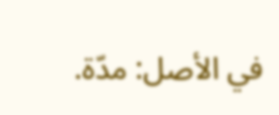في الأصل: مدّة.